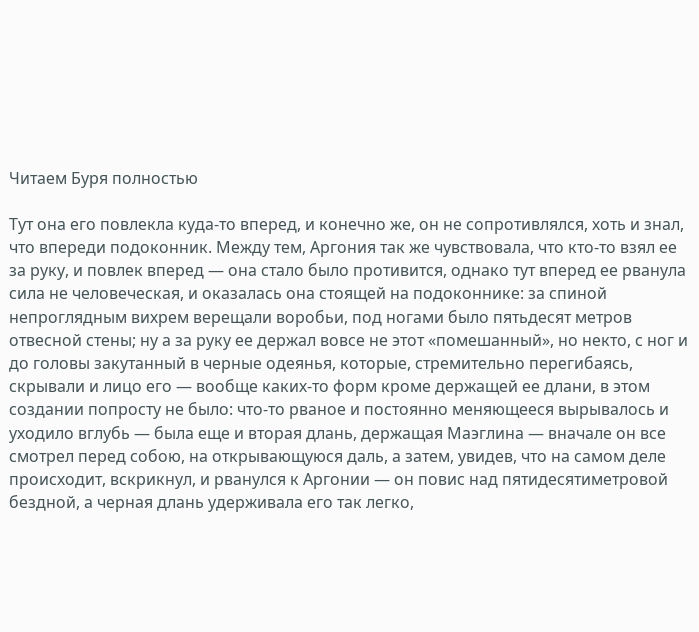Читаем Буря полностью

Тут она его повлекла куда-то вперед, и конечно же, он не сопротивлялся, хоть и знал, что впереди подоконник. Между тем, Аргония так же чувствовала, что кто-то взял ее за руку, и повлек вперед — она стало было противится, однако тут вперед ее рванула сила не человеческая, и оказалась она стоящей на подоконнике: за спиной непроглядным вихрем верещали воробьи, под ногами было пятьдесят метров отвесной стены; ну а за руку ее держал вовсе не этот «помешанный», но некто, с ног и до головы закутанный в черные одеянья, которые, стремительно перегибаясь, скрывали и лицо его — вообще каких-то форм кроме держащей ее длани, в этом создании попросту не было: что-то рваное и постоянно меняющееся вырывалось и уходило вглубь — была еще и вторая длань, держащая Маэглина — вначале он все смотрел перед собою, на открывающуюся даль, а затем, увидев, что на самом деле происходит, вскрикнул, и рванулся к Аргонии — он повис над пятидесятиметровой бездной, а черная длань удерживала его так легко,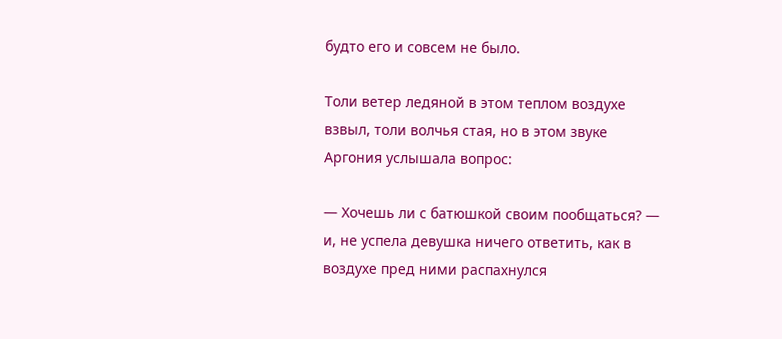будто его и совсем не было.

Толи ветер ледяной в этом теплом воздухе взвыл, толи волчья стая, но в этом звуке Аргония услышала вопрос:

— Хочешь ли с батюшкой своим пообщаться? — и, не успела девушка ничего ответить, как в воздухе пред ними распахнулся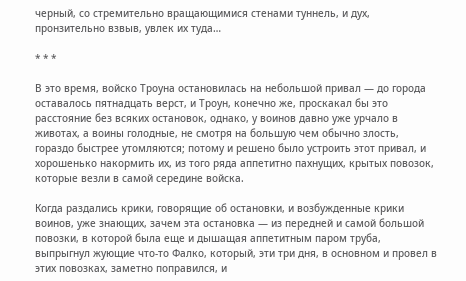черный, со стремительно вращающимися стенами туннель, и дух, пронзительно взвыв, увлек их туда…

* * *

В это время, войско Троуна остановилась на небольшой привал — до города оставалось пятнадцать верст, и Троун, конечно же, проскакал бы это расстояние без всяких остановок, однако, у воинов давно уже урчало в животах, а воины голодные, не смотря на большую чем обычно злость, гораздо быстрее утомляются; потому и решено было устроить этот привал, и хорошенько накормить их, из того ряда аппетитно пахнущих, крытых повозок, которые везли в самой середине войска.

Когда раздались крики, говорящие об остановки, и возбужденные крики воинов, уже знающих, зачем эта остановка — из передней и самой большой повозки, в которой была еще и дышащая аппетитным паром труба, выпрыгнул жующие что-то Фалко, который, эти три дня, в основном и провел в этих повозках, заметно поправился, и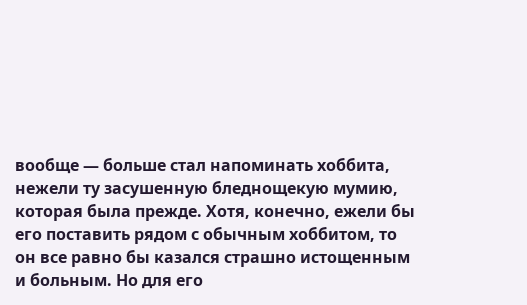вообще — больше стал напоминать хоббита, нежели ту засушенную бледнощекую мумию, которая была прежде. Хотя, конечно, ежели бы его поставить рядом с обычным хоббитом, то он все равно бы казался страшно истощенным и больным. Но для его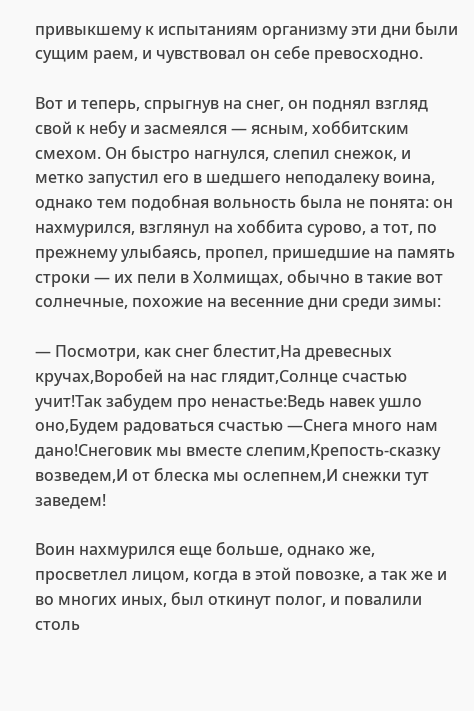привыкшему к испытаниям организму эти дни были сущим раем, и чувствовал он себе превосходно.

Вот и теперь, спрыгнув на снег, он поднял взгляд свой к небу и засмеялся — ясным, хоббитским смехом. Он быстро нагнулся, слепил снежок, и метко запустил его в шедшего неподалеку воина, однако тем подобная вольность была не понята: он нахмурился, взглянул на хоббита сурово, а тот, по прежнему улыбаясь, пропел, пришедшие на память строки — их пели в Холмищах, обычно в такие вот солнечные, похожие на весенние дни среди зимы:

— Посмотри, как снег блестит,На древесных кручах,Воробей на нас глядит,Солнце счастью учит!Так забудем про ненастье:Ведь навек ушло оно,Будем радоваться счастью —Снега много нам дано!Снеговик мы вместе слепим,Крепость-сказку возведем,И от блеска мы ослепнем,И снежки тут заведем!

Воин нахмурился еще больше, однако же, просветлел лицом, когда в этой повозке, а так же и во многих иных, был откинут полог, и повалили столь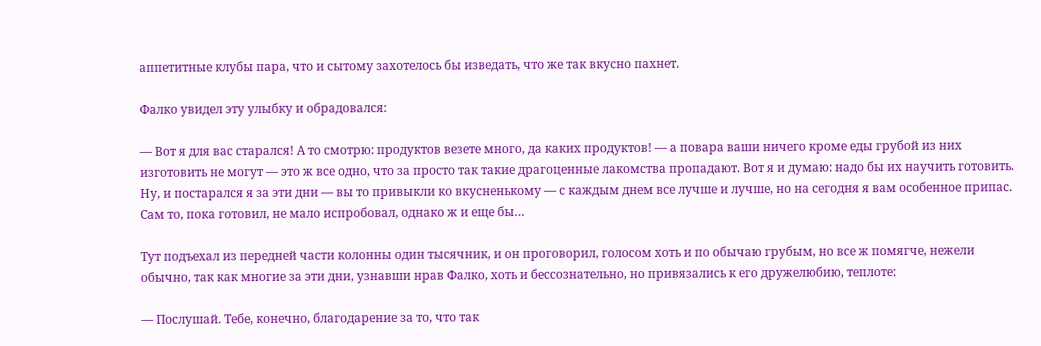аппетитные клубы пара, что и сытому захотелось бы изведать, что же так вкусно пахнет.

Фалко увидел эту улыбку и обрадовался:

— Вот я для вас старался! А то смотрю: продуктов везете много, да каких продуктов! — а повара ваши ничего кроме еды грубой из них изготовить не могут — это ж все одно, что за просто так такие драгоценные лакомства пропадают. Вот я и думаю: надо бы их научить готовить. Ну, и постарался я за эти дни — вы то привыкли ко вкусненькому — с каждым днем все лучше и лучше, но на сегодня я вам особенное припас. Сам то, пока готовил, не мало испробовал, однако ж и еще бы…

Тут подъехал из передней части колонны один тысячник, и он проговорил, голосом хоть и по обычаю грубым, но все ж помягче, нежели обычно, так как многие за эти дни, узнавши нрав Фалко, хоть и бессознательно, но привязались к его дружелюбию, теплоте:

— Послушай. Тебе, конечно, благодарение за то, что так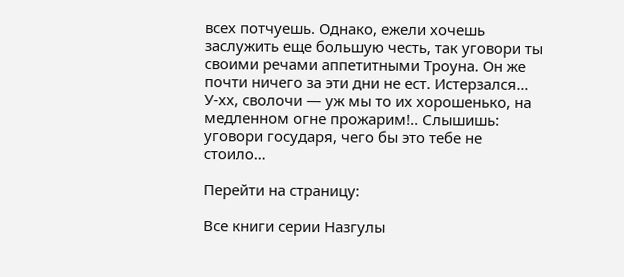всех потчуешь. Однако, ежели хочешь заслужить еще большую честь, так уговори ты своими речами аппетитными Троуна. Он же почти ничего за эти дни не ест. Истерзался… У-хх, сволочи — уж мы то их хорошенько, на медленном огне прожарим!.. Слышишь: уговори государя, чего бы это тебе не стоило…

Перейти на страницу:

Все книги серии Назгулы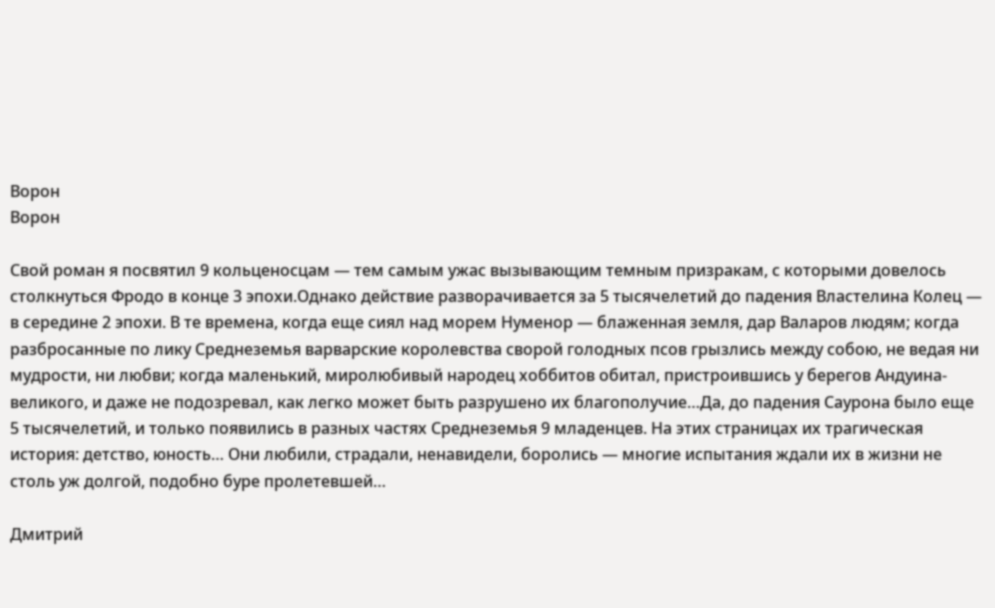Ворон
Ворон

Свой роман я посвятил 9 кольценосцам — тем самым ужас вызывающим темным призракам, с которыми довелось столкнуться Фродо в конце 3 эпохи.Однако действие разворачивается за 5 тысячелетий до падения Властелина Колец — в середине 2 эпохи. В те времена, когда еще сиял над морем Нуменор — блаженная земля, дар Валаров людям; когда разбросанные по лику Среднеземья варварские королевства сворой голодных псов грызлись между собою, не ведая ни мудрости, ни любви; когда маленький, миролюбивый народец хоббитов обитал, пристроившись у берегов Андуина-великого, и даже не подозревал, как легко может быть разрушено их благополучие…Да, до падения Саурона было еще 5 тысячелетий, и только появились в разных частях Среднеземья 9 младенцев. На этих страницах их трагическая история: детство, юность… Они любили, страдали, ненавидели, боролись — многие испытания ждали их в жизни не столь уж долгой, подобно буре пролетевшей…

Дмитрий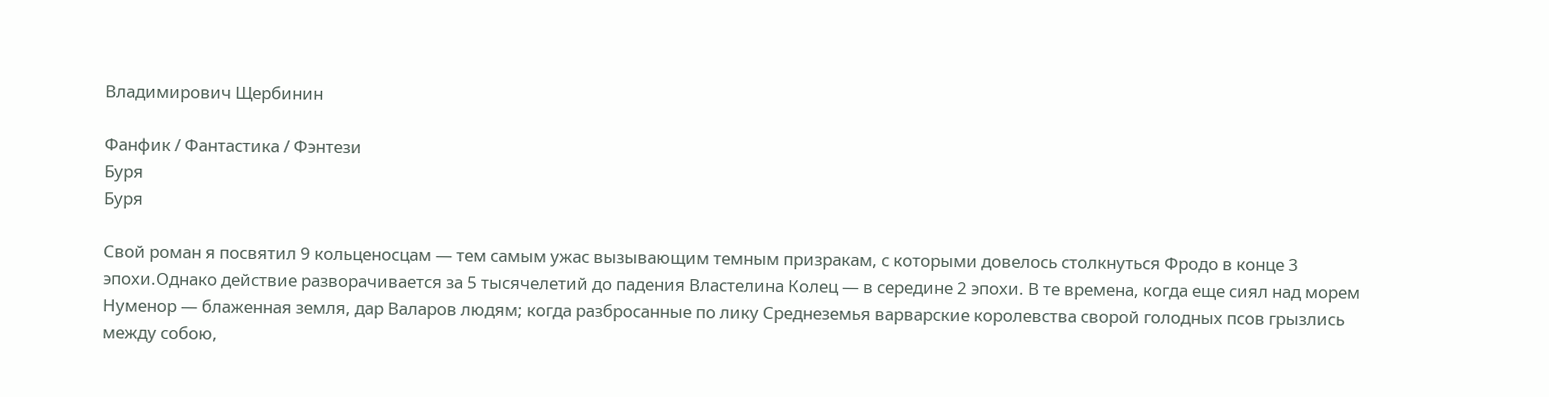Владимирович Щербинин

Фанфик / Фантастика / Фэнтези
Буря
Буря

Свой роман я посвятил 9 кольценосцам — тем самым ужас вызывающим темным призракам, с которыми довелось столкнуться Фродо в конце 3 эпохи.Однако действие разворачивается за 5 тысячелетий до падения Властелина Колец — в середине 2 эпохи. В те времена, когда еще сиял над морем Нуменор — блаженная земля, дар Валаров людям; когда разбросанные по лику Среднеземья варварские королевства сворой голодных псов грызлись между собою,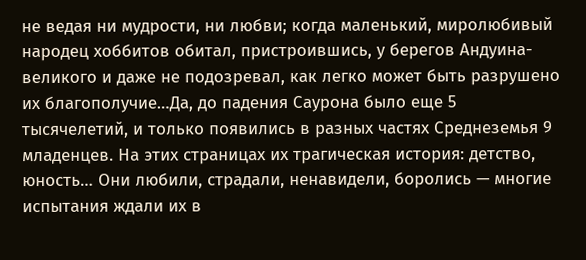не ведая ни мудрости, ни любви; когда маленький, миролюбивый народец хоббитов обитал, пристроившись, у берегов Андуина-великого и даже не подозревал, как легко может быть разрушено их благополучие…Да, до падения Саурона было еще 5 тысячелетий, и только появились в разных частях Среднеземья 9 младенцев. На этих страницах их трагическая история: детство, юность… Они любили, страдали, ненавидели, боролись — многие испытания ждали их в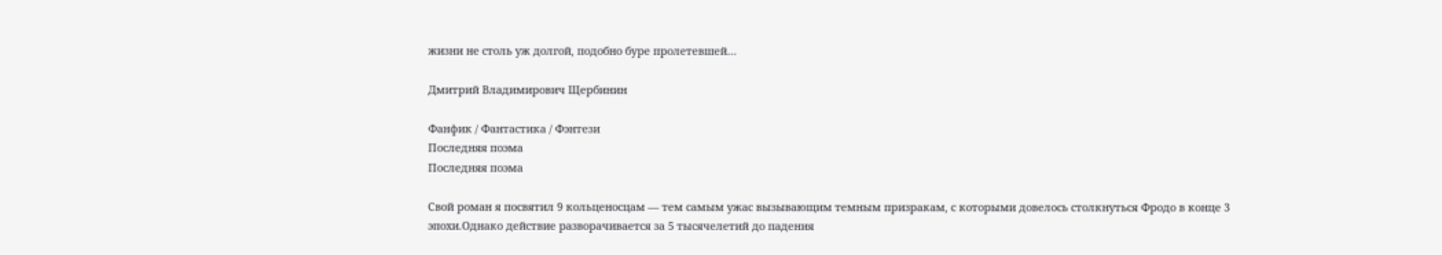жизни не столь уж долгой, подобно буре пролетевшей…

Дмитрий Владимирович Щербинин

Фанфик / Фантастика / Фэнтези
Последняя поэма
Последняя поэма

Свой роман я посвятил 9 кольценосцам — тем самым ужас вызывающим темным призракам, с которыми довелось столкнуться Фродо в конце 3 эпохи.Однако действие разворачивается за 5 тысячелетий до падения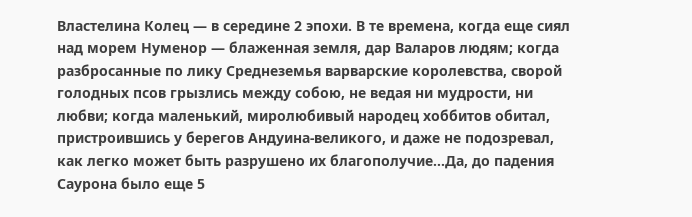Властелина Колец — в середине 2 эпохи. В те времена, когда еще сиял над морем Нуменор — блаженная земля, дар Валаров людям; когда разбросанные по лику Среднеземья варварские королевства, сворой голодных псов грызлись между собою, не ведая ни мудрости, ни любви; когда маленький, миролюбивый народец хоббитов обитал, пристроившись у берегов Андуина-великого, и даже не подозревал, как легко может быть разрушено их благополучие…Да, до падения Саурона было еще 5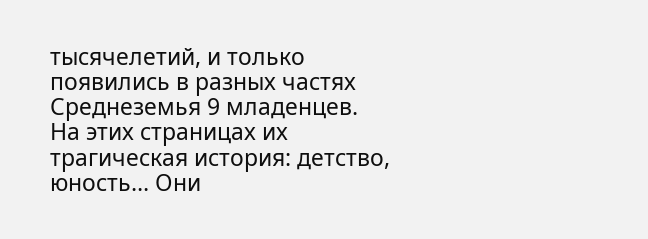тысячелетий, и только появились в разных частях Среднеземья 9 младенцев. На этих страницах их трагическая история: детство, юность… Они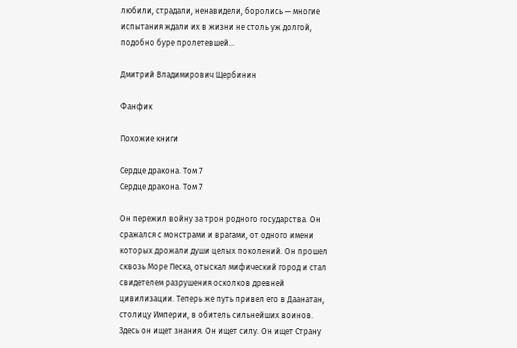любили, страдали, ненавидели, боролись — многие испытания ждали их в жизни не столь уж долгой, подобно буре пролетевшей…

Дмитрий Владимирович Щербинин

Фанфик

Похожие книги

Сердце дракона. Том 7
Сердце дракона. Том 7

Он пережил войну за трон родного государства. Он сражался с монстрами и врагами, от одного имени которых дрожали души целых поколений. Он прошел сквозь Море Песка, отыскал мифический город и стал свидетелем разрушения осколков древней цивилизации. Теперь же путь привел его в Даанатан, столицу Империи, в обитель сильнейших воинов. Здесь он ищет знания. Он ищет силу. Он ищет Страну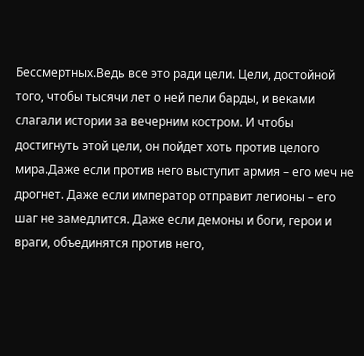Бессмертных.Ведь все это ради цели. Цели, достойной того, чтобы тысячи лет о ней пели барды, и веками слагали истории за вечерним костром. И чтобы достигнуть этой цели, он пойдет хоть против целого мира.Даже если против него выступит армия – его меч не дрогнет. Даже если император отправит легионы – его шаг не замедлится. Даже если демоны и боги, герои и враги, объединятся против него,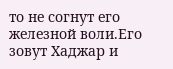то не согнут его железной воли.Его зовут Хаджар и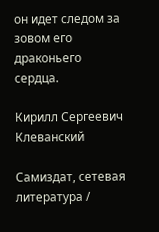он идет следом за зовом его драконьего сердца.

Кирилл Сергеевич Клеванский

Самиздат, сетевая литература /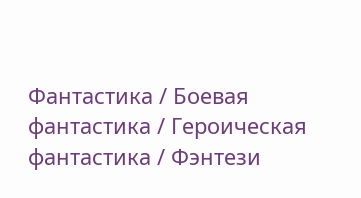Фантастика / Боевая фантастика / Героическая фантастика / Фэнтези